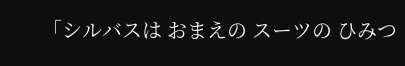「シルバスは おまえの スーツの ひみつ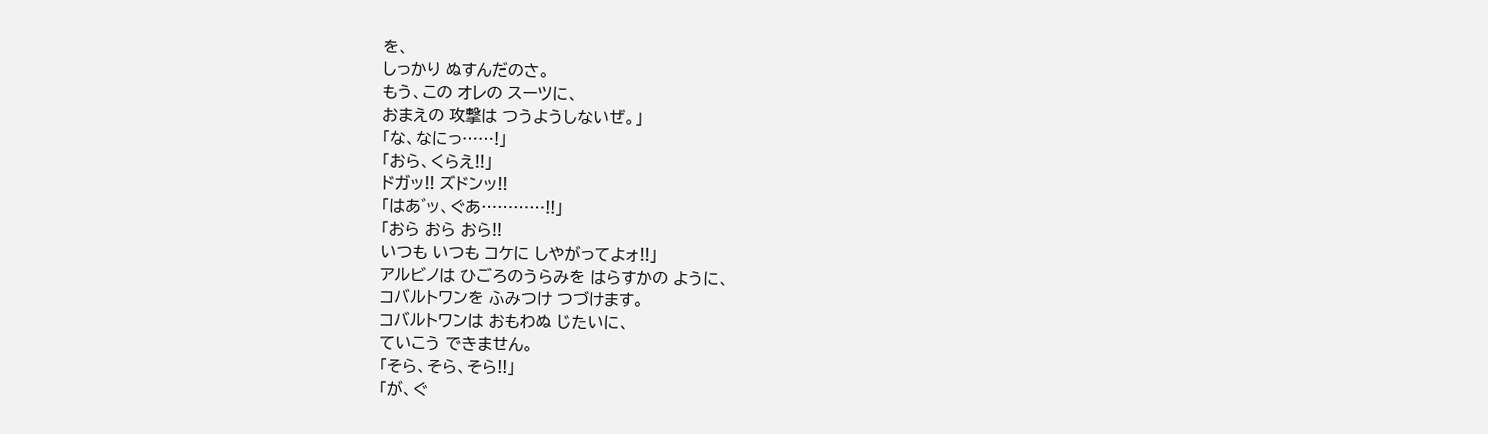を、
しっかり ぬすんだのさ。
もう、この オレの スーツに、
おまえの 攻撃は つうようしないぜ。」
「な、なにっ……!」
「おら、くらえ!!」
ドガッ!! ズドンッ!!
「はあ゛ッ、ぐあ…………!!」
「おら おら おら!!
いつも いつも コケに しやがってよォ!!」
アルビノは ひごろのうらみを はらすかの ように、
コバルトワンを ふみつけ つづけます。
コバルトワンは おもわぬ じたいに、
ていこう できません。
「そら、そら、そら!!」
「が、ぐ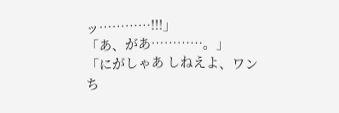ッ…………!!!」
「あ、があ…………。」
「にがしゃあ しねえよ、ワンち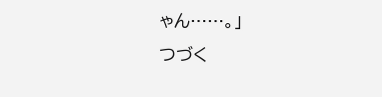ゃん……。」
つづく